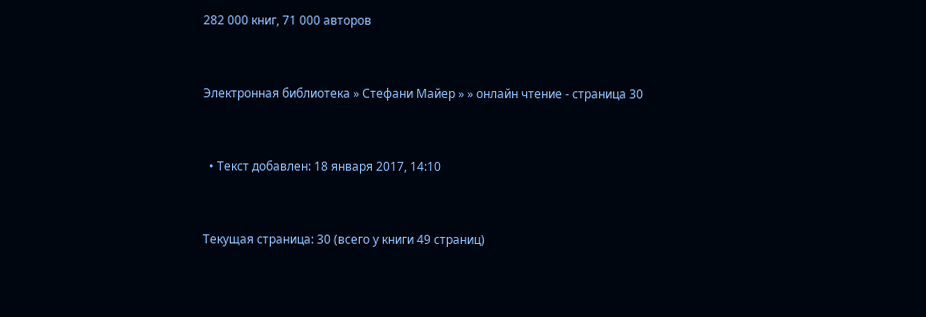282 000 книг, 71 000 авторов


Электронная библиотека » Стефани Майер » » онлайн чтение - страница 30


  • Текст добавлен: 18 января 2017, 14:10


Текущая страница: 30 (всего у книги 49 страниц)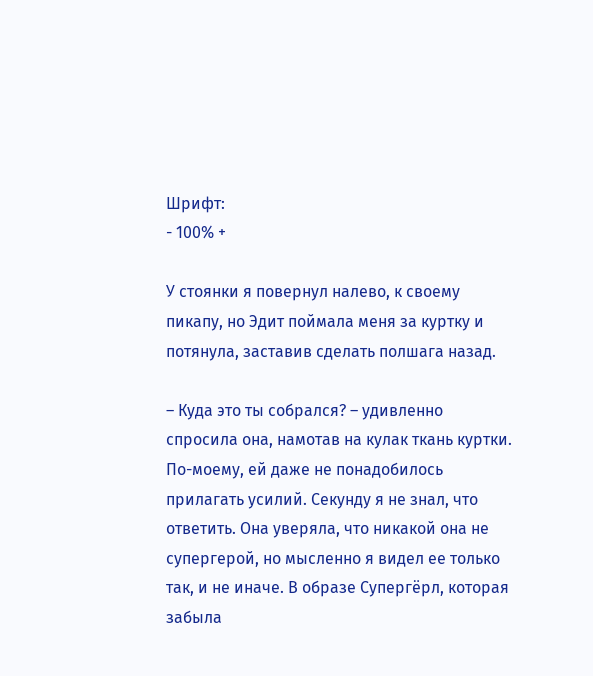Шрифт:
- 100% +

У стоянки я повернул налево, к своему пикапу, но Эдит поймала меня за куртку и потянула, заставив сделать полшага назад.

– Куда это ты собрался? – удивленно спросила она, намотав на кулак ткань куртки. По-моему, ей даже не понадобилось прилагать усилий. Секунду я не знал, что ответить. Она уверяла, что никакой она не супергерой, но мысленно я видел ее только так, и не иначе. В образе Супергёрл, которая забыла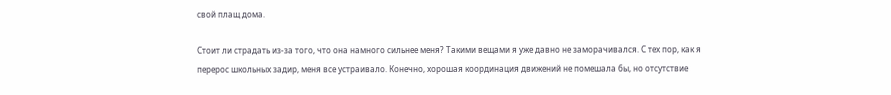свой плащ дома.

Стоит ли страдать из-за того, что она намного сильнее меня? Такими вещами я уже давно не заморачивался. С тех пор, как я перерос школьных задир, меня все устраивало. Конечно, хорошая координация движений не помешала бы, но отсутствие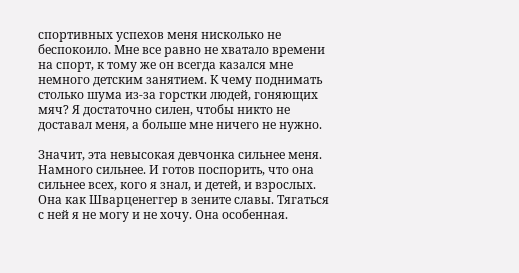спортивных успехов меня нисколько не беспокоило. Мне все равно не хватало времени на спорт, к тому же он всегда казался мне немного детским занятием. К чему поднимать столько шума из-за горстки людей, гоняющих мяч? Я достаточно силен, чтобы никто не доставал меня, а больше мне ничего не нужно.

Значит, эта невысокая девчонка сильнее меня. Намного сильнее. И готов поспорить, что она сильнее всех, кого я знал, и детей, и взрослых. Она как Шварценеггер в зените славы. Тягаться с ней я не могу и не хочу. Она особенная.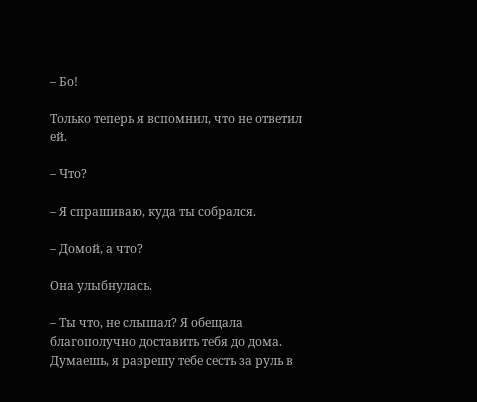– Бо!

Только теперь я вспомнил, что не ответил ей.

– Что?

– Я спрашиваю, куда ты собрался.

– Домой, а что?

Она улыбнулась.

– Ты что, не слышал? Я обещала благополучно доставить тебя до дома. Думаешь, я разрешу тебе сесть за руль в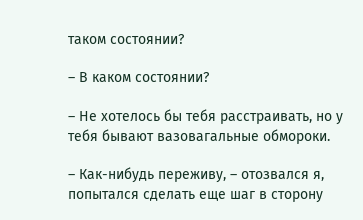таком состоянии?

– В каком состоянии?

– Не хотелось бы тебя расстраивать, но у тебя бывают вазовагальные обмороки.

– Как-нибудь переживу, – отозвался я, попытался сделать еще шаг в сторону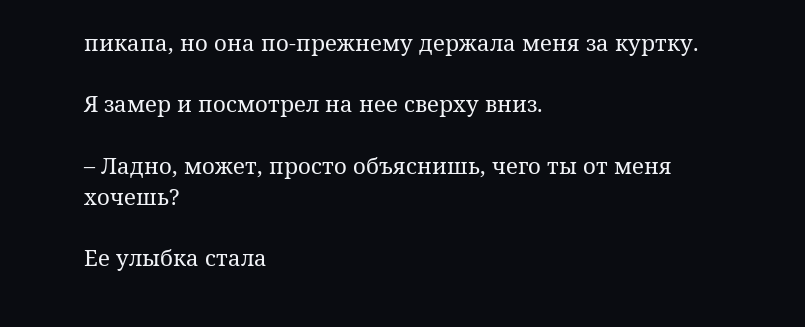пикапа, но она по-прежнему держала меня за куртку.

Я замер и посмотрел на нее сверху вниз.

– Ладно, может, просто объяснишь, чего ты от меня хочешь?

Ее улыбка стала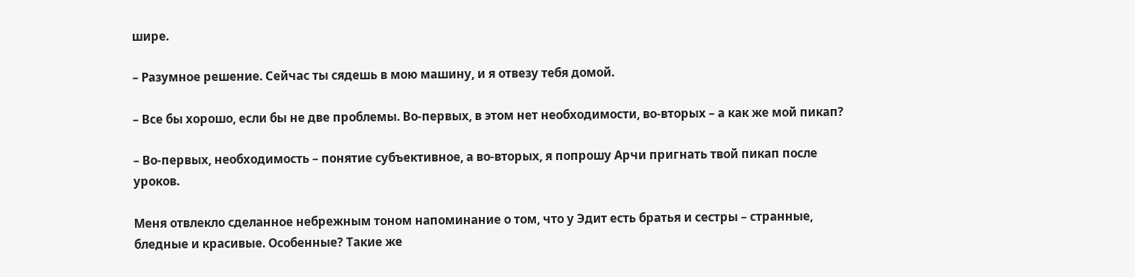шире.

– Разумное решение. Сейчас ты сядешь в мою машину, и я отвезу тебя домой.

– Все бы хорошо, если бы не две проблемы. Во-первых, в этом нет необходимости, во-вторых – а как же мой пикап?

– Во-первых, необходимость – понятие субъективное, а во-вторых, я попрошу Арчи пригнать твой пикап после уроков.

Меня отвлекло сделанное небрежным тоном напоминание о том, что у Эдит есть братья и сестры – странные, бледные и красивые. Особенные? Такие же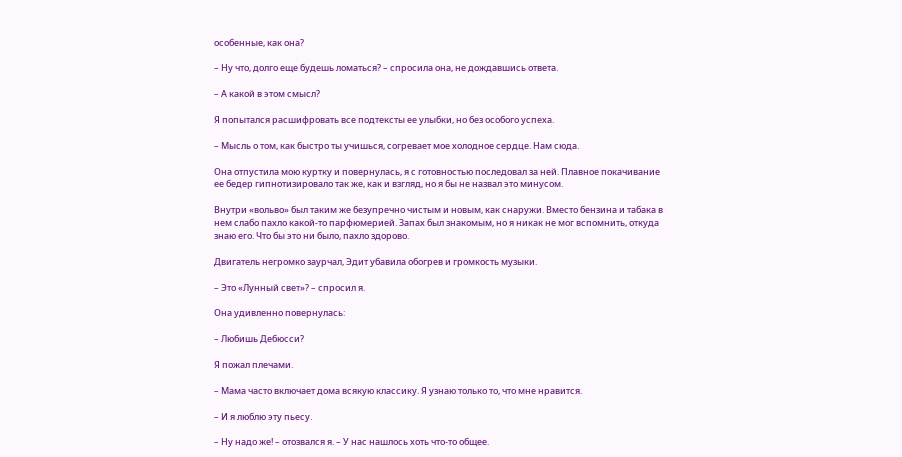особенные, как она?

– Ну что, долго еще будешь ломаться? – спросила она, не дождавшись ответа.

– А какой в этом смысл?

Я попытался расшифровать все подтексты ее улыбки, но без особого успеха.

– Мысль о том, как быстро ты учишься, согревает мое холодное сердце. Нам сюда.

Она отпустила мою куртку и повернулась, я с готовностью последовал за ней. Плавное покачивание ее бедер гипнотизировало так же, как и взгляд, но я бы не назвал это минусом.

Внутри «вольво» был таким же безупречно чистым и новым, как снаружи. Вместо бензина и табака в нем слабо пахло какой-то парфюмерией. Запах был знакомым, но я никак не мог вспомнить, откуда знаю его. Что бы это ни было, пахло здорово.

Двигатель негромко заурчал, Эдит убавила обогрев и громкость музыки.

– Это «Лунный свет»? – спросил я.

Она удивленно повернулась:

– Любишь Дебюсси?

Я пожал плечами.

– Мама часто включает дома всякую классику. Я узнаю только то, что мне нравится.

– И я люблю эту пьесу.

– Ну надо же! – отозвался я. – У нас нашлось хоть что-то общее.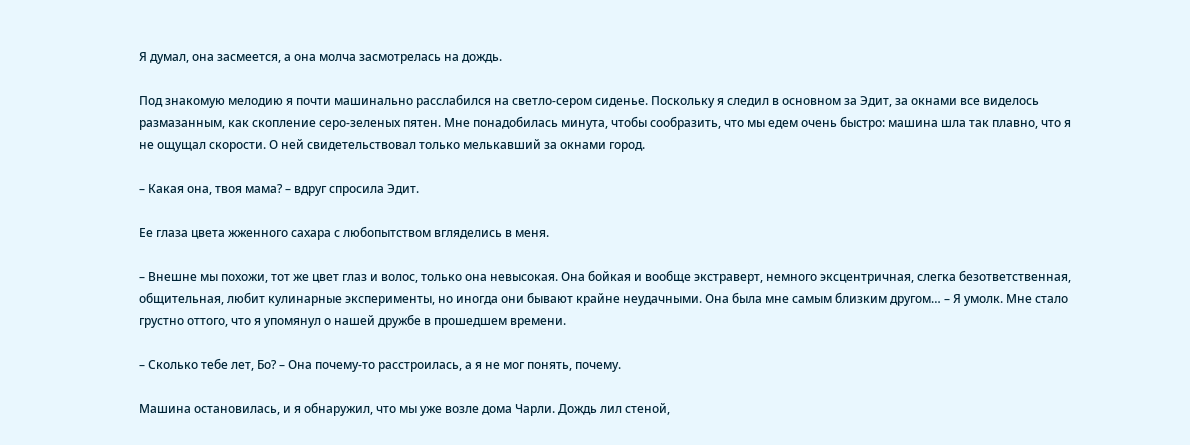Я думал, она засмеется, а она молча засмотрелась на дождь.

Под знакомую мелодию я почти машинально расслабился на светло-сером сиденье. Поскольку я следил в основном за Эдит, за окнами все виделось размазанным, как скопление серо-зеленых пятен. Мне понадобилась минута, чтобы сообразить, что мы едем очень быстро: машина шла так плавно, что я не ощущал скорости. О ней свидетельствовал только мелькавший за окнами город.

– Какая она, твоя мама? – вдруг спросила Эдит.

Ее глаза цвета жженного сахара с любопытством вгляделись в меня.

– Внешне мы похожи, тот же цвет глаз и волос, только она невысокая. Она бойкая и вообще экстраверт, немного эксцентричная, слегка безответственная, общительная, любит кулинарные эксперименты, но иногда они бывают крайне неудачными. Она была мне самым близким другом… – Я умолк. Мне стало грустно оттого, что я упомянул о нашей дружбе в прошедшем времени.

– Сколько тебе лет, Бо? – Она почему-то расстроилась, а я не мог понять, почему.

Машина остановилась, и я обнаружил, что мы уже возле дома Чарли. Дождь лил стеной,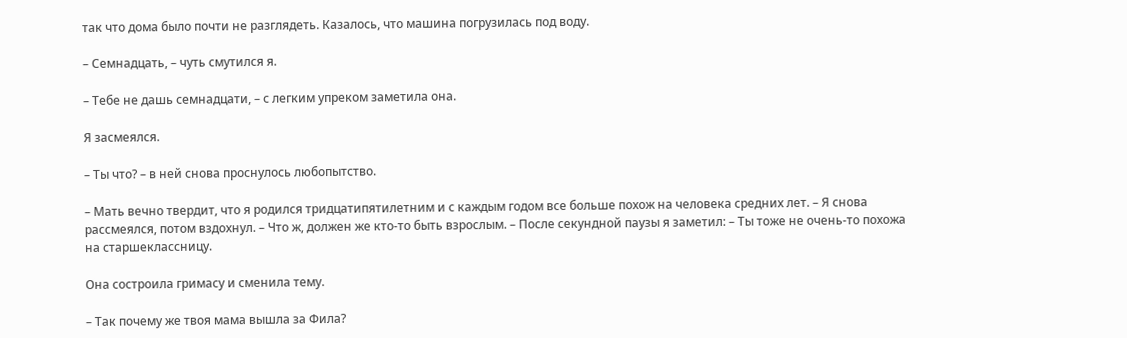так что дома было почти не разглядеть. Казалось, что машина погрузилась под воду.

– Семнадцать, – чуть смутился я.

– Тебе не дашь семнадцати, – с легким упреком заметила она.

Я засмеялся.

– Ты что? – в ней снова проснулось любопытство.

– Мать вечно твердит, что я родился тридцатипятилетним и с каждым годом все больше похож на человека средних лет. – Я снова рассмеялся, потом вздохнул. – Что ж, должен же кто-то быть взрослым. – После секундной паузы я заметил: – Ты тоже не очень-то похожа на старшеклассницу.

Она состроила гримасу и сменила тему.

– Так почему же твоя мама вышла за Фила?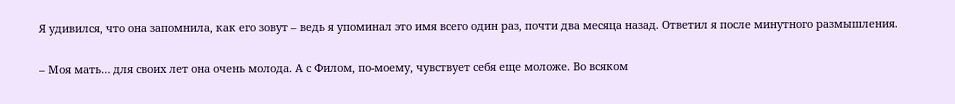Я удивился, что она запомнила, как его зовут – ведь я упоминал это имя всего один раз, почти два месяца назад. Ответил я после минутного размышления.

– Моя мать… для своих лет она очень молода. А с Филом, по-моему, чувствует себя еще моложе. Во всяком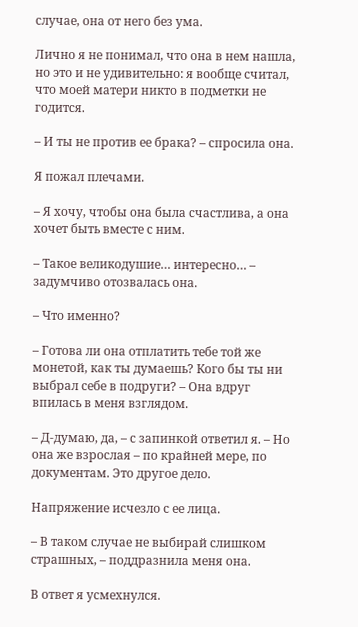случае, она от него без ума.

Лично я не понимал, что она в нем нашла, но это и не удивительно: я вообще считал, что моей матери никто в подметки не годится.

– И ты не против ее брака? – спросила она.

Я пожал плечами.

– Я хочу, чтобы она была счастлива, а она хочет быть вместе с ним.

– Такое великодушие… интересно… – задумчиво отозвалась она.

– Что именно?

– Готова ли она отплатить тебе той же монетой, как ты думаешь? Кого бы ты ни выбрал себе в подруги? – Она вдруг впилась в меня взглядом.

– Д-думаю, да, – с запинкой ответил я. – Но она же взрослая – по крайней мере, по документам. Это другое дело.

Напряжение исчезло с ее лица.

– В таком случае не выбирай слишком страшных, – поддразнила меня она.

В ответ я усмехнулся.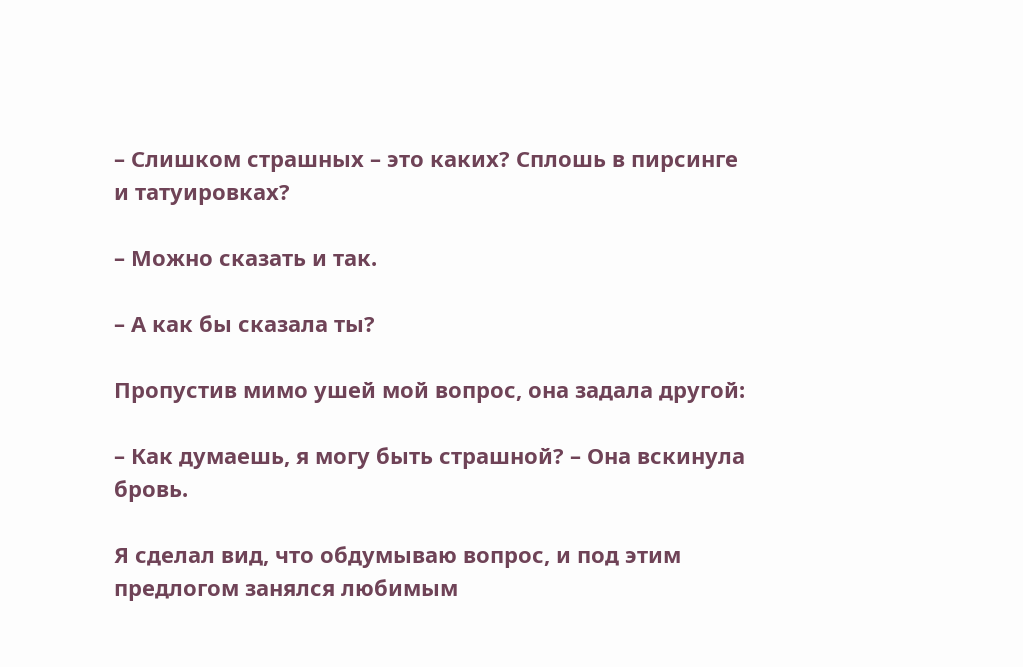– Слишком страшных – это каких? Сплошь в пирсинге и татуировках?

– Можно сказать и так.

– А как бы сказала ты?

Пропустив мимо ушей мой вопрос, она задала другой:

– Как думаешь, я могу быть страшной? – Она вскинула бровь.

Я сделал вид, что обдумываю вопрос, и под этим предлогом занялся любимым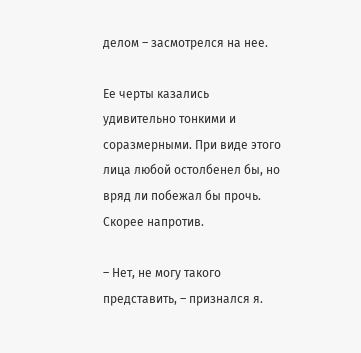делом – засмотрелся на нее.

Ее черты казались удивительно тонкими и соразмерными. При виде этого лица любой остолбенел бы, но вряд ли побежал бы прочь. Скорее напротив.

– Нет, не могу такого представить, – признался я.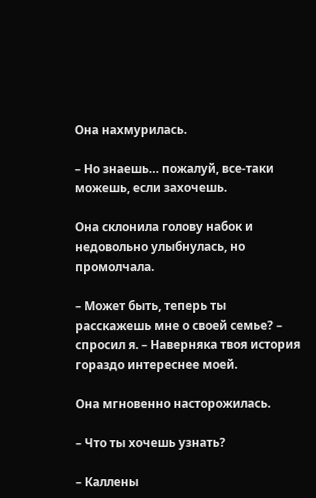Она нахмурилась.

– Но знаешь… пожалуй, все-таки можешь, если захочешь.

Она склонила голову набок и недовольно улыбнулась, но промолчала.

– Может быть, теперь ты расскажешь мне о своей семье? – спросил я. – Наверняка твоя история гораздо интереснее моей.

Она мгновенно насторожилась.

– Что ты хочешь узнать?

– Каллены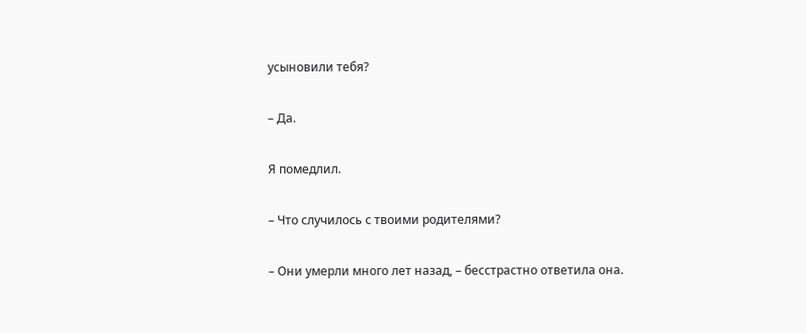усыновили тебя?

– Да.

Я помедлил.

– Что случилось с твоими родителями?

– Они умерли много лет назад, – бесстрастно ответила она.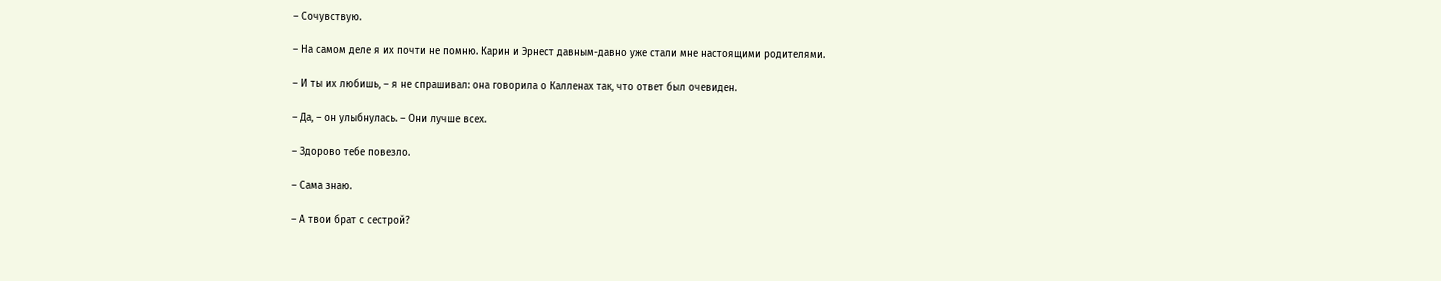– Сочувствую.

– На самом деле я их почти не помню. Карин и Эрнест давным-давно уже стали мне настоящими родителями.

– И ты их любишь, – я не спрашивал: она говорила о Калленах так, что ответ был очевиден.

– Да, – он улыбнулась. – Они лучше всех.

– Здорово тебе повезло.

– Сама знаю.

– А твои брат с сестрой?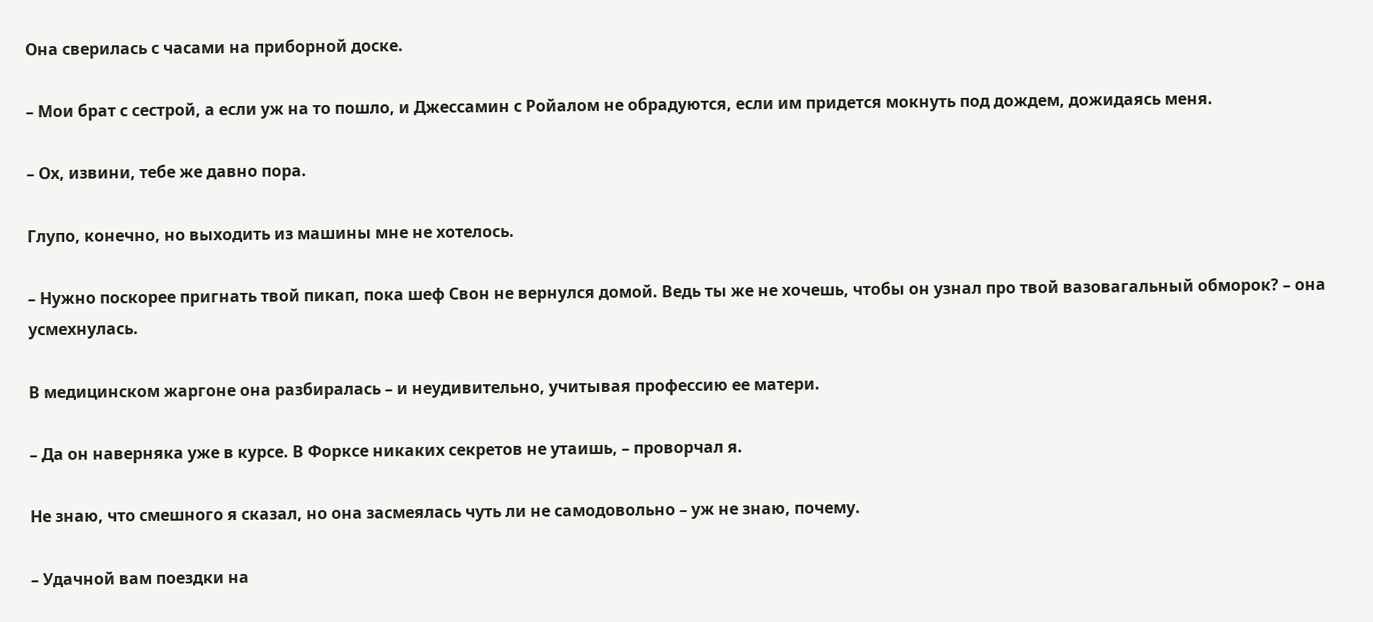Она сверилась с часами на приборной доске.

– Мои брат с сестрой, а если уж на то пошло, и Джессамин с Ройалом не обрадуются, если им придется мокнуть под дождем, дожидаясь меня.

– Ох, извини, тебе же давно пора.

Глупо, конечно, но выходить из машины мне не хотелось.

– Нужно поскорее пригнать твой пикап, пока шеф Свон не вернулся домой. Ведь ты же не хочешь, чтобы он узнал про твой вазовагальный обморок? – она усмехнулась.

В медицинском жаргоне она разбиралась – и неудивительно, учитывая профессию ее матери.

– Да он наверняка уже в курсе. В Форксе никаких секретов не утаишь, – проворчал я.

Не знаю, что смешного я сказал, но она засмеялась чуть ли не самодовольно – уж не знаю, почему.

– Удачной вам поездки на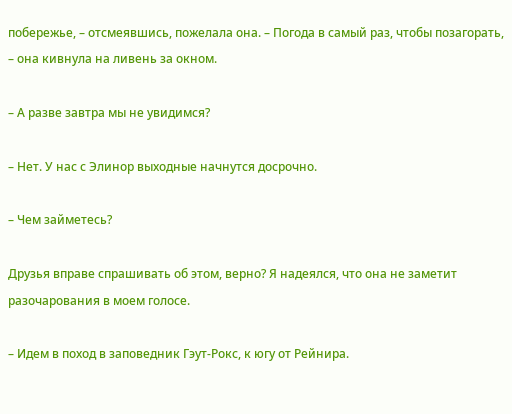побережье, – отсмеявшись, пожелала она. – Погода в самый раз, чтобы позагорать, – она кивнула на ливень за окном.

– А разве завтра мы не увидимся?

– Нет. У нас с Элинор выходные начнутся досрочно.

– Чем займетесь?

Друзья вправе спрашивать об этом, верно? Я надеялся, что она не заметит разочарования в моем голосе.

– Идем в поход в заповедник Гэут-Рокс, к югу от Рейнира.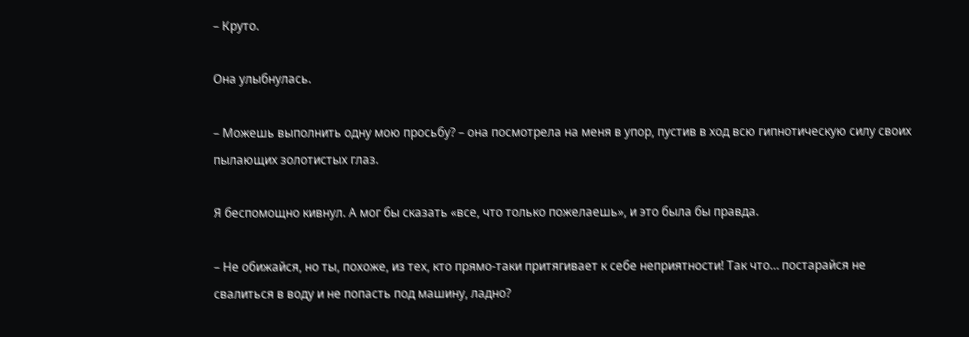– Круто.

Она улыбнулась.

– Можешь выполнить одну мою просьбу? – она посмотрела на меня в упор, пустив в ход всю гипнотическую силу своих пылающих золотистых глаз.

Я беспомощно кивнул. А мог бы сказать «все, что только пожелаешь», и это была бы правда.

– Не обижайся, но ты, похоже, из тех, кто прямо-таки притягивает к себе неприятности! Так что… постарайся не свалиться в воду и не попасть под машину, ладно?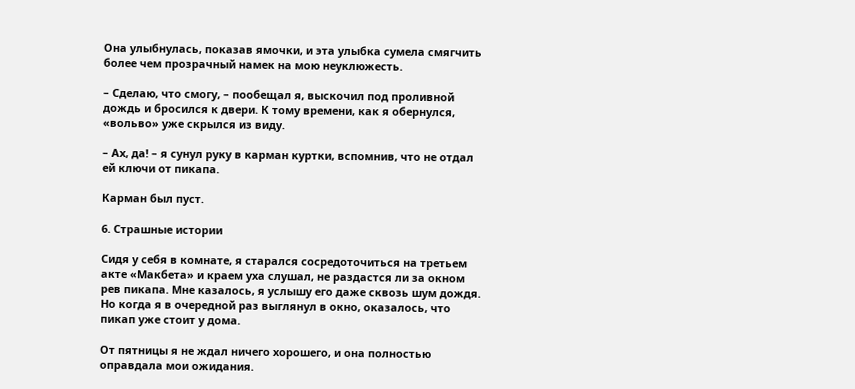Она улыбнулась, показав ямочки, и эта улыбка сумела смягчить более чем прозрачный намек на мою неуклюжесть.

– Сделаю, что смогу, – пообещал я, выскочил под проливной дождь и бросился к двери. К тому времени, как я обернулся, «вольво» уже скрылся из виду.

– Ах, да! – я сунул руку в карман куртки, вспомнив, что не отдал ей ключи от пикапа.

Карман был пуст.

6. Страшные истории

Сидя у себя в комнате, я старался сосредоточиться на третьем акте «Макбета» и краем уха слушал, не раздастся ли за окном рев пикапа. Мне казалось, я услышу его даже сквозь шум дождя. Но когда я в очередной раз выглянул в окно, оказалось, что пикап уже стоит у дома.

От пятницы я не ждал ничего хорошего, и она полностью оправдала мои ожидания.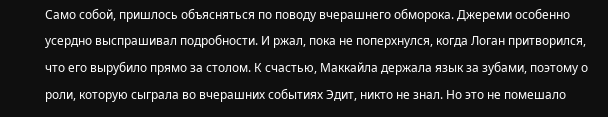Само собой, пришлось объясняться по поводу вчерашнего обморока. Джереми особенно усердно выспрашивал подробности. И ржал, пока не поперхнулся, когда Логан притворился, что его вырубило прямо за столом. К счастью, Маккайла держала язык за зубами, поэтому о роли, которую сыграла во вчерашних событиях Эдит, никто не знал. Но это не помешало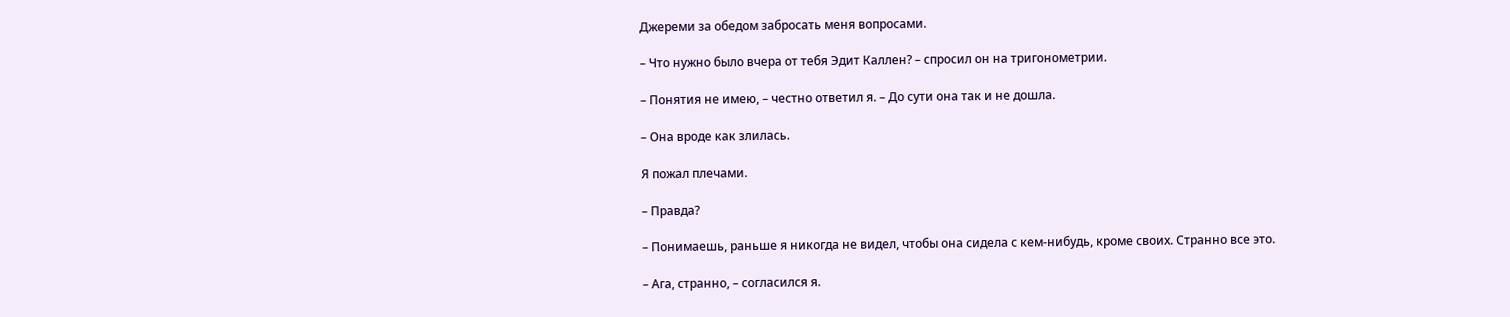Джереми за обедом забросать меня вопросами.

– Что нужно было вчера от тебя Эдит Каллен? – спросил он на тригонометрии.

– Понятия не имею, – честно ответил я. – До сути она так и не дошла.

– Она вроде как злилась.

Я пожал плечами.

– Правда?

– Понимаешь, раньше я никогда не видел, чтобы она сидела с кем-нибудь, кроме своих. Странно все это.

– Ага, странно, – согласился я.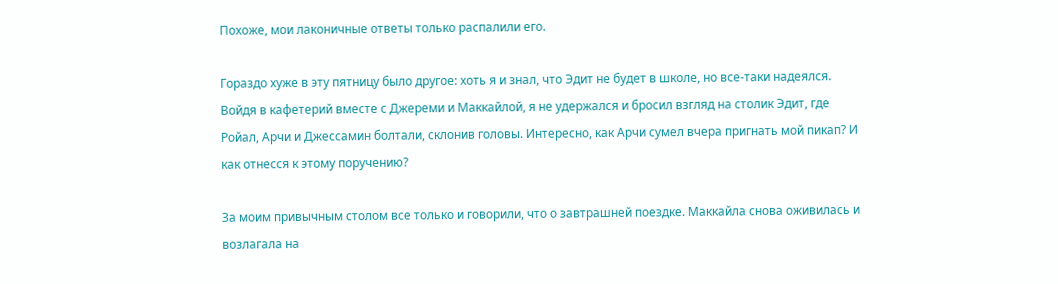Похоже, мои лаконичные ответы только распалили его.

Гораздо хуже в эту пятницу было другое: хоть я и знал, что Эдит не будет в школе, но все-таки надеялся. Войдя в кафетерий вместе с Джереми и Маккайлой, я не удержался и бросил взгляд на столик Эдит, где Ройал, Арчи и Джессамин болтали, склонив головы. Интересно, как Арчи сумел вчера пригнать мой пикап? И как отнесся к этому поручению?

За моим привычным столом все только и говорили, что о завтрашней поездке. Маккайла снова оживилась и возлагала на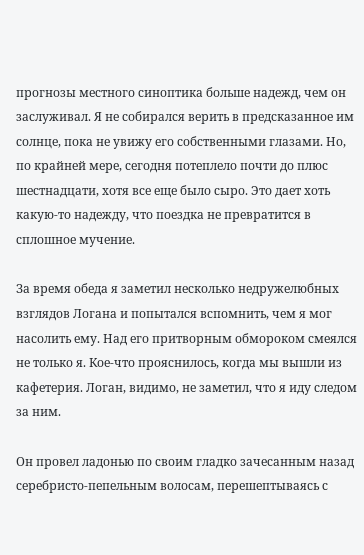прогнозы местного синоптика больше надежд, чем он заслуживал. Я не собирался верить в предсказанное им солнце, пока не увижу его собственными глазами. Но, по крайней мере, сегодня потеплело почти до плюс шестнадцати, хотя все еще было сыро. Это дает хоть какую-то надежду, что поездка не превратится в сплошное мучение.

За время обеда я заметил несколько недружелюбных взглядов Логана и попытался вспомнить, чем я мог насолить ему. Над его притворным обмороком смеялся не только я. Кое-что прояснилось, когда мы вышли из кафетерия. Логан, видимо, не заметил, что я иду следом за ним.

Он провел ладонью по своим гладко зачесанным назад серебристо-пепельным волосам, перешептываясь с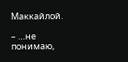Маккайлой.

– …не понимаю,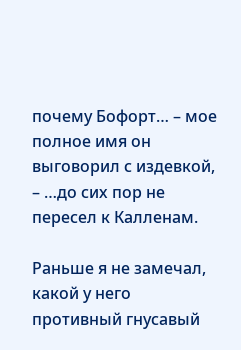почему Бофорт… – мое полное имя он выговорил с издевкой, – …до сих пор не пересел к Калленам.

Раньше я не замечал, какой у него противный гнусавый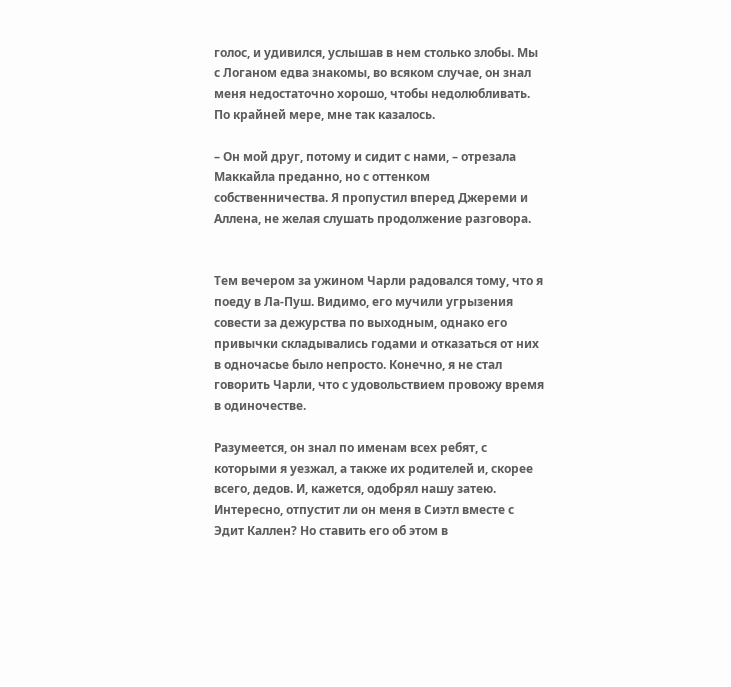голос, и удивился, услышав в нем столько злобы. Мы с Логаном едва знакомы, во всяком случае, он знал меня недостаточно хорошо, чтобы недолюбливать. По крайней мере, мне так казалось.

– Он мой друг, потому и сидит с нами, – отрезала Маккайла преданно, но с оттенком собственничества. Я пропустил вперед Джереми и Аллена, не желая слушать продолжение разговора.


Тем вечером за ужином Чарли радовался тому, что я поеду в Ла-Пуш. Видимо, его мучили угрызения совести за дежурства по выходным, однако его привычки складывались годами и отказаться от них в одночасье было непросто. Конечно, я не стал говорить Чарли, что с удовольствием провожу время в одиночестве.

Разумеется, он знал по именам всех ребят, с которыми я уезжал, а также их родителей и, скорее всего, дедов. И, кажется, одобрял нашу затею. Интересно, отпустит ли он меня в Сиэтл вместе с Эдит Каллен? Но ставить его об этом в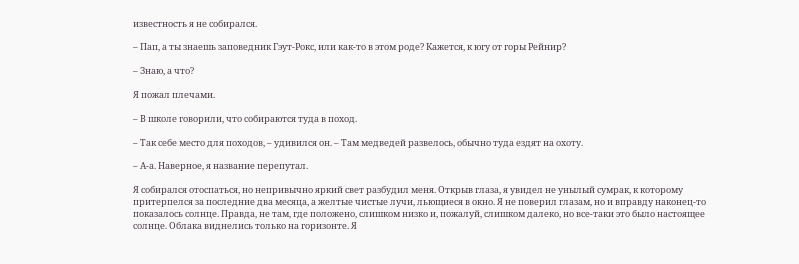известность я не собирался.

– Пап, а ты знаешь заповедник Гэут-Рокс, или как-то в этом роде? Кажется, к югу от горы Рейнир?

– Знаю, а что?

Я пожал плечами.

– В школе говорили, что собираются туда в поход.

– Так себе место для походов, – удивился он. – Там медведей развелось, обычно туда ездят на охоту.

– А-а. Наверное, я название перепутал.

Я собирался отоспаться, но непривычно яркий свет разбудил меня. Открыв глаза, я увидел не унылый сумрак, к которому притерпелся за последние два месяца, а желтые чистые лучи, льющиеся в окно. Я не поверил глазам, но и вправду наконец-то показалось солнце. Правда, не там, где положено, слишком низко и, пожалуй, слишком далеко, но все-таки это было настоящее солнце. Облака виднелись только на горизонте. Я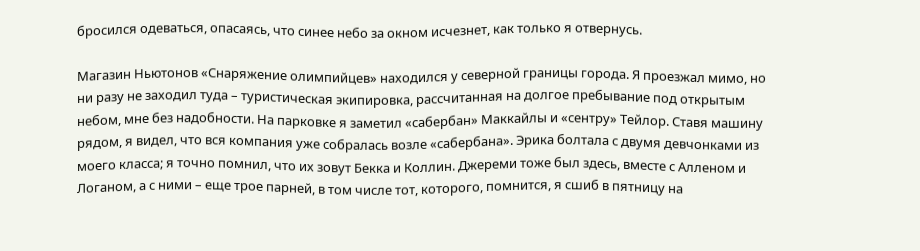бросился одеваться, опасаясь, что синее небо за окном исчезнет, как только я отвернусь.

Магазин Ньютонов «Снаряжение олимпийцев» находился у северной границы города. Я проезжал мимо, но ни разу не заходил туда – туристическая экипировка, рассчитанная на долгое пребывание под открытым небом, мне без надобности. На парковке я заметил «сабербан» Маккайлы и «сентру» Тейлор. Ставя машину рядом, я видел, что вся компания уже собралась возле «сабербана». Эрика болтала с двумя девчонками из моего класса; я точно помнил, что их зовут Бекка и Коллин. Джереми тоже был здесь, вместе с Алленом и Логаном, а с ними – еще трое парней, в том числе тот, которого, помнится, я сшиб в пятницу на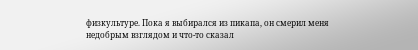физкультуре. Пока я выбирался из пикапа, он смерил меня недобрым взглядом и что-то сказал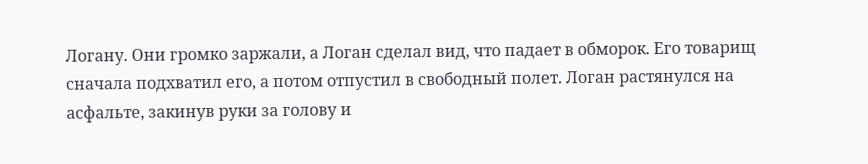Логану. Они громко заржали, а Логан сделал вид, что падает в обморок. Его товарищ сначала подхватил его, а потом отпустил в свободный полет. Логан растянулся на асфальте, закинув руки за голову и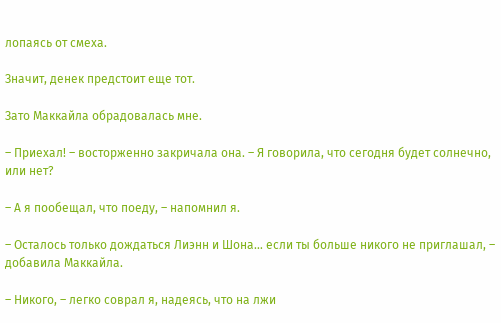лопаясь от смеха.

Значит, денек предстоит еще тот.

Зато Маккайла обрадовалась мне.

– Приехал! – восторженно закричала она. – Я говорила, что сегодня будет солнечно, или нет?

– А я пообещал, что поеду, – напомнил я.

– Осталось только дождаться Лиэнн и Шона… если ты больше никого не приглашал, – добавила Маккайла.

– Никого, – легко соврал я, надеясь, что на лжи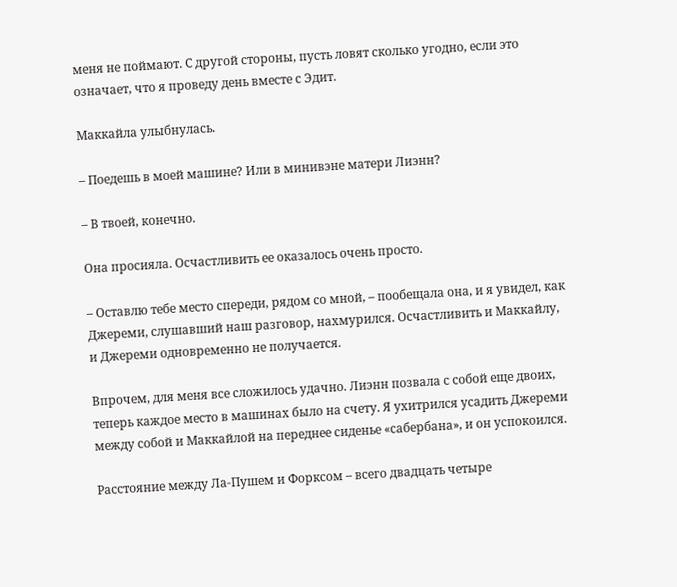меня не поймают. С другой стороны, пусть ловят сколько угодно, если это означает, что я проведу день вместе с Эдит.

Маккайла улыбнулась.

– Поедешь в моей машине? Или в минивэне матери Лиэнн?

– В твоей, конечно.

Она просияла. Осчастливить ее оказалось очень просто.

– Оставлю тебе место спереди, рядом со мной, – пообещала она, и я увидел, как Джереми, слушавший наш разговор, нахмурился. Осчастливить и Маккайлу, и Джереми одновременно не получается.

Впрочем, для меня все сложилось удачно. Лиэнн позвала с собой еще двоих, теперь каждое место в машинах было на счету. Я ухитрился усадить Джереми между собой и Маккайлой на переднее сиденье «сабербана», и он успокоился.

Расстояние между Ла-Пушем и Форксом – всего двадцать четыре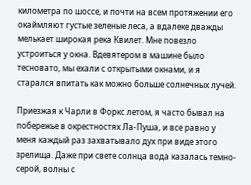километра по шоссе, и почти на всем протяжении его окаймляют густые зеленые леса, а вдалеке дважды мелькает широкая река Квилет. Мне повезло устроиться у окна. Вдевятером в машине было тесновато, мы ехали с открытыми окнами, и я старался впитать как можно больше солнечных лучей.

Приезжая к Чарли в Форкс летом, я часто бывал на побережье в окрестностях Ла-Пуша, и все равно у меня каждый раз захватывало дух при виде этого зрелища. Даже при свете солнца вода казалась темно-серой, волны с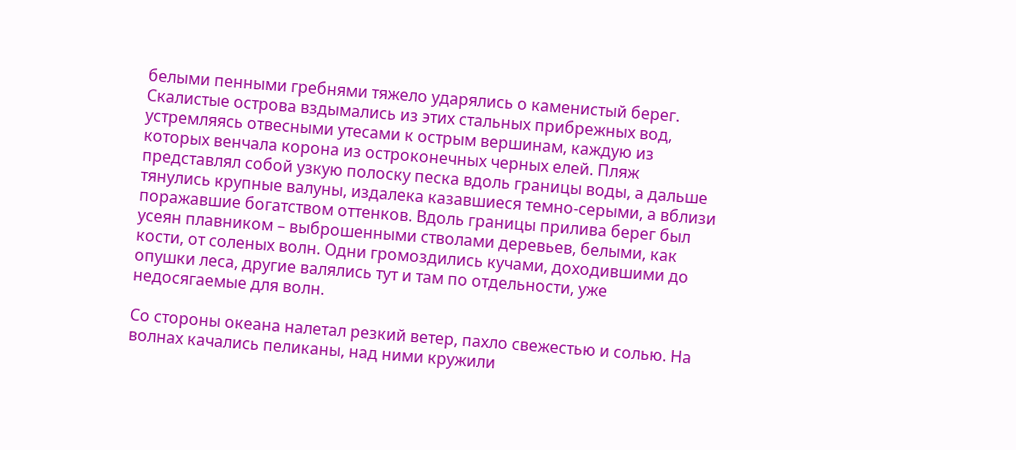белыми пенными гребнями тяжело ударялись о каменистый берег. Скалистые острова вздымались из этих стальных прибрежных вод, устремляясь отвесными утесами к острым вершинам, каждую из которых венчала корона из остроконечных черных елей. Пляж представлял собой узкую полоску песка вдоль границы воды, а дальше тянулись крупные валуны, издалека казавшиеся темно-серыми, а вблизи поражавшие богатством оттенков. Вдоль границы прилива берег был усеян плавником – выброшенными стволами деревьев, белыми, как кости, от соленых волн. Одни громоздились кучами, доходившими до опушки леса, другие валялись тут и там по отдельности, уже недосягаемые для волн.

Со стороны океана налетал резкий ветер, пахло свежестью и солью. На волнах качались пеликаны, над ними кружили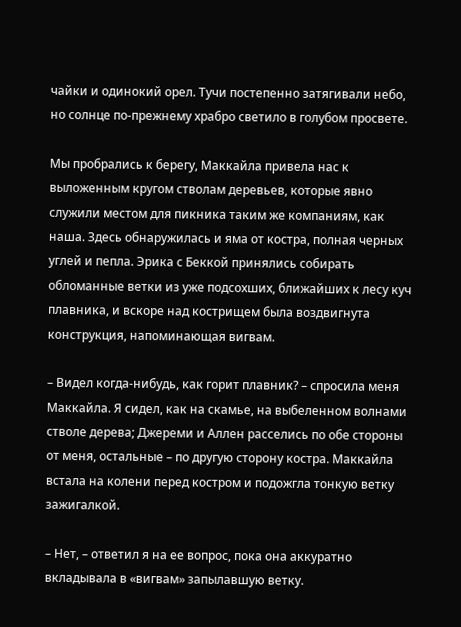чайки и одинокий орел. Тучи постепенно затягивали небо, но солнце по-прежнему храбро светило в голубом просвете.

Мы пробрались к берегу, Маккайла привела нас к выложенным кругом стволам деревьев, которые явно служили местом для пикника таким же компаниям, как наша. Здесь обнаружилась и яма от костра, полная черных углей и пепла. Эрика с Беккой принялись собирать обломанные ветки из уже подсохших, ближайших к лесу куч плавника, и вскоре над кострищем была воздвигнута конструкция, напоминающая вигвам.

– Видел когда-нибудь, как горит плавник? – спросила меня Маккайла. Я сидел, как на скамье, на выбеленном волнами стволе дерева; Джереми и Аллен расселись по обе стороны от меня, остальные – по другую сторону костра. Маккайла встала на колени перед костром и подожгла тонкую ветку зажигалкой.

– Нет, – ответил я на ее вопрос, пока она аккуратно вкладывала в «вигвам» запылавшую ветку.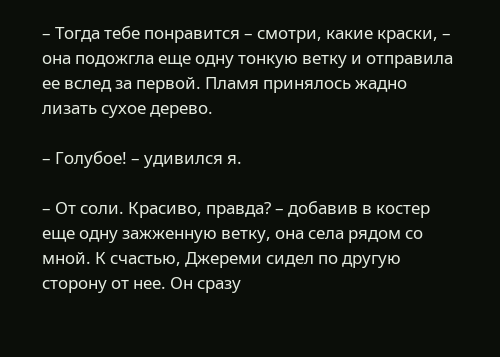– Тогда тебе понравится – смотри, какие краски, – она подожгла еще одну тонкую ветку и отправила ее вслед за первой. Пламя принялось жадно лизать сухое дерево.

– Голубое! – удивился я.

– От соли. Красиво, правда? – добавив в костер еще одну зажженную ветку, она села рядом со мной. К счастью, Джереми сидел по другую сторону от нее. Он сразу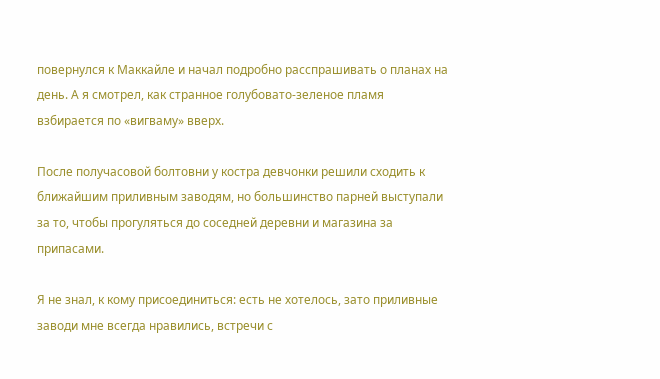повернулся к Маккайле и начал подробно расспрашивать о планах на день. А я смотрел, как странное голубовато-зеленое пламя взбирается по «вигваму» вверх.

После получасовой болтовни у костра девчонки решили сходить к ближайшим приливным заводям, но большинство парней выступали за то, чтобы прогуляться до соседней деревни и магазина за припасами.

Я не знал, к кому присоединиться: есть не хотелось, зато приливные заводи мне всегда нравились, встречи с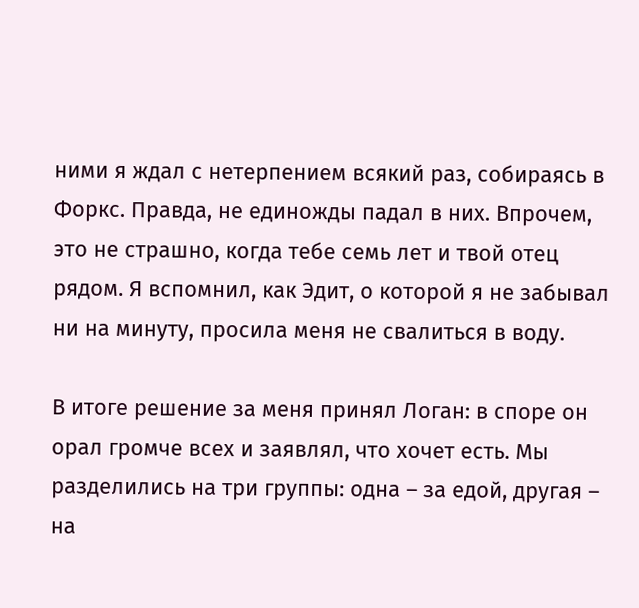ними я ждал с нетерпением всякий раз, собираясь в Форкс. Правда, не единожды падал в них. Впрочем, это не страшно, когда тебе семь лет и твой отец рядом. Я вспомнил, как Эдит, о которой я не забывал ни на минуту, просила меня не свалиться в воду.

В итоге решение за меня принял Логан: в споре он орал громче всех и заявлял, что хочет есть. Мы разделились на три группы: одна – за едой, другая – на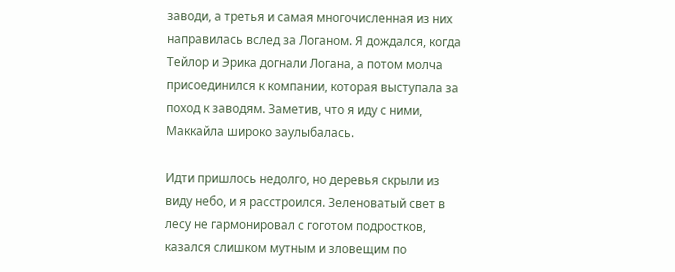заводи, а третья и самая многочисленная из них направилась вслед за Логаном. Я дождался, когда Тейлор и Эрика догнали Логана, а потом молча присоединился к компании, которая выступала за поход к заводям. Заметив, что я иду с ними, Маккайла широко заулыбалась.

Идти пришлось недолго, но деревья скрыли из виду небо, и я расстроился. Зеленоватый свет в лесу не гармонировал с гоготом подростков, казался слишком мутным и зловещим по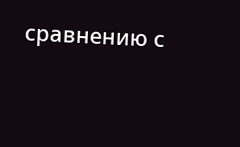сравнению с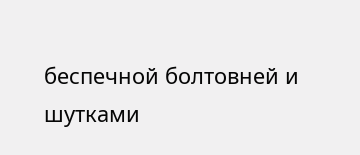беспечной болтовней и шутками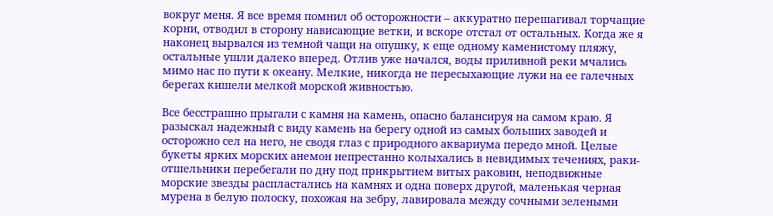вокруг меня. Я все время помнил об осторожности – аккуратно перешагивал торчащие корни, отводил в сторону нависающие ветки, и вскоре отстал от остальных. Когда же я наконец вырвался из темной чащи на опушку, к еще одному каменистому пляжу, остальные ушли далеко вперед. Отлив уже начался, воды приливной реки мчались мимо нас по пути к океану. Мелкие, никогда не пересыхающие лужи на ее галечных берегах кишели мелкой морской живностью.

Все бесстрашно прыгали с камня на камень, опасно балансируя на самом краю. Я разыскал надежный с виду камень на берегу одной из самых больших заводей и осторожно сел на него, не сводя глаз с природного аквариума передо мной. Целые букеты ярких морских анемон непрестанно колыхались в невидимых течениях, раки-отшельники перебегали по дну под прикрытием витых раковин, неподвижные морские звезды распластались на камнях и одна поверх другой, маленькая черная мурена в белую полоску, похожая на зебру, лавировала между сочными зелеными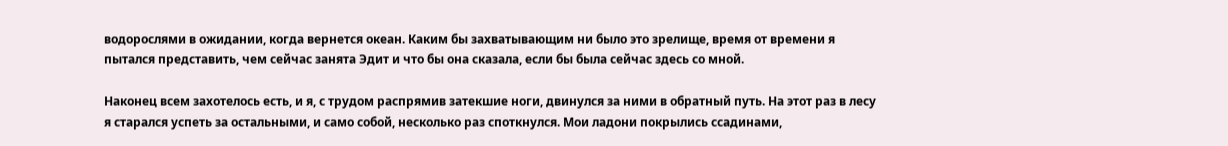водорослями в ожидании, когда вернется океан. Каким бы захватывающим ни было это зрелище, время от времени я пытался представить, чем сейчас занята Эдит и что бы она сказала, если бы была сейчас здесь со мной.

Наконец всем захотелось есть, и я, с трудом распрямив затекшие ноги, двинулся за ними в обратный путь. На этот раз в лесу я старался успеть за остальными, и само собой, несколько раз споткнулся. Мои ладони покрылись ссадинами,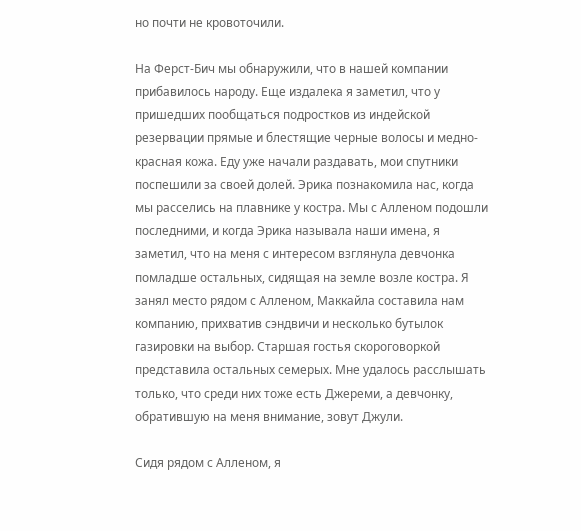но почти не кровоточили.

На Ферст-Бич мы обнаружили, что в нашей компании прибавилось народу. Еще издалека я заметил, что у пришедших пообщаться подростков из индейской резервации прямые и блестящие черные волосы и медно-красная кожа. Еду уже начали раздавать, мои спутники поспешили за своей долей. Эрика познакомила нас, когда мы расселись на плавнике у костра. Мы с Алленом подошли последними, и когда Эрика называла наши имена, я заметил, что на меня с интересом взглянула девчонка помладше остальных, сидящая на земле возле костра. Я занял место рядом с Алленом, Маккайла составила нам компанию, прихватив сэндвичи и несколько бутылок газировки на выбор. Старшая гостья скороговоркой представила остальных семерых. Мне удалось расслышать только, что среди них тоже есть Джереми, а девчонку, обратившую на меня внимание, зовут Джули.

Сидя рядом с Алленом, я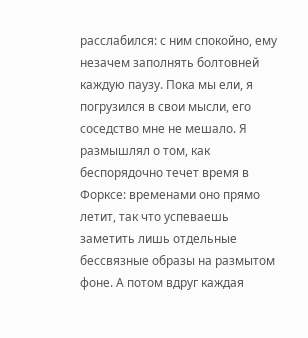расслабился: с ним спокойно, ему незачем заполнять болтовней каждую паузу. Пока мы ели, я погрузился в свои мысли, его соседство мне не мешало. Я размышлял о том, как беспорядочно течет время в Форксе: временами оно прямо летит, так что успеваешь заметить лишь отдельные бессвязные образы на размытом фоне. А потом вдруг каждая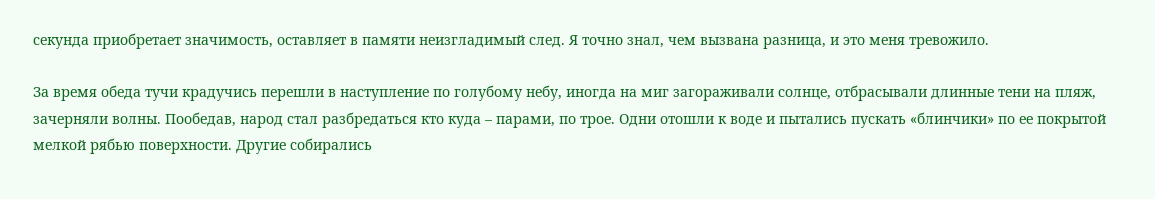секунда приобретает значимость, оставляет в памяти неизгладимый след. Я точно знал, чем вызвана разница, и это меня тревожило.

За время обеда тучи крадучись перешли в наступление по голубому небу, иногда на миг загораживали солнце, отбрасывали длинные тени на пляж, зачерняли волны. Пообедав, народ стал разбредаться кто куда – парами, по трое. Одни отошли к воде и пытались пускать «блинчики» по ее покрытой мелкой рябью поверхности. Другие собирались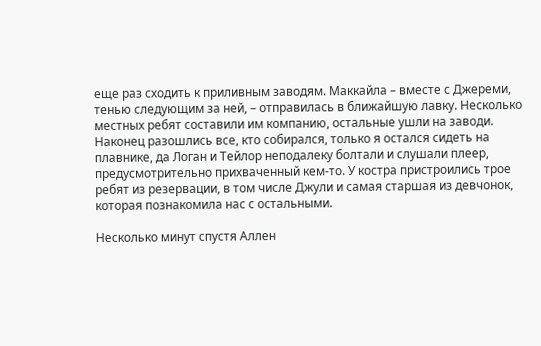еще раз сходить к приливным заводям. Маккайла – вместе с Джереми, тенью следующим за ней, – отправилась в ближайшую лавку. Несколько местных ребят составили им компанию, остальные ушли на заводи. Наконец разошлись все, кто собирался, только я остался сидеть на плавнике, да Логан и Тейлор неподалеку болтали и слушали плеер, предусмотрительно прихваченный кем-то. У костра пристроились трое ребят из резервации, в том числе Джули и самая старшая из девчонок, которая познакомила нас с остальными.

Несколько минут спустя Аллен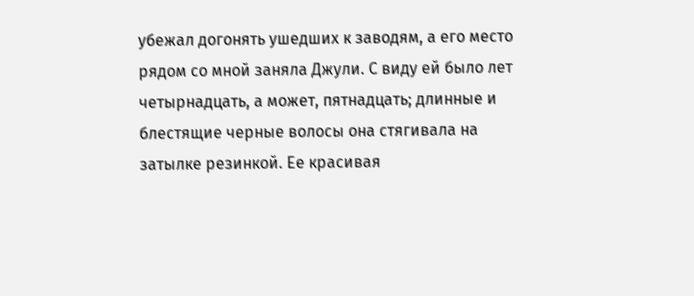убежал догонять ушедших к заводям, а его место рядом со мной заняла Джули. С виду ей было лет четырнадцать, а может, пятнадцать; длинные и блестящие черные волосы она стягивала на затылке резинкой. Ее красивая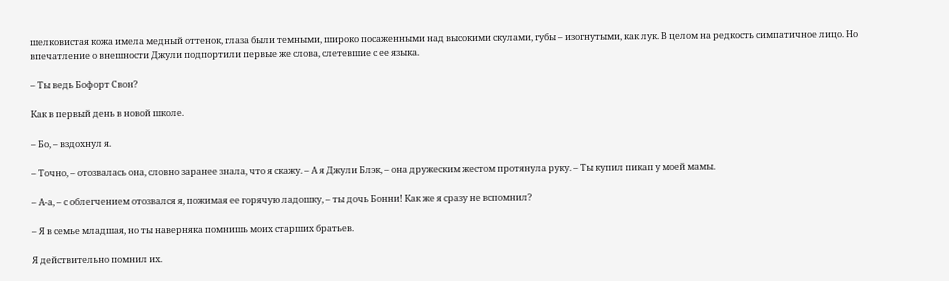шелковистая кожа имела медный оттенок, глаза были темными, широко посаженными над высокими скулами, губы – изогнутыми, как лук. В целом на редкость симпатичное лицо. Но впечатление о внешности Джули подпортили первые же слова, слетевшие с ее языка.

– Ты ведь Бофорт Свон?

Как в первый день в новой школе.

– Бо, – вздохнул я.

– Точно, – отозвалась она, словно заранее знала, что я скажу. – А я Джули Блэк, – она дружеским жестом протянула руку. – Ты купил пикап у моей мамы.

– А-а, – с облегчением отозвался я, пожимая ее горячую ладошку, – ты дочь Бонни! Как же я сразу не вспомнил?

– Я в семье младшая, но ты наверняка помнишь моих старших братьев.

Я действительно помнил их.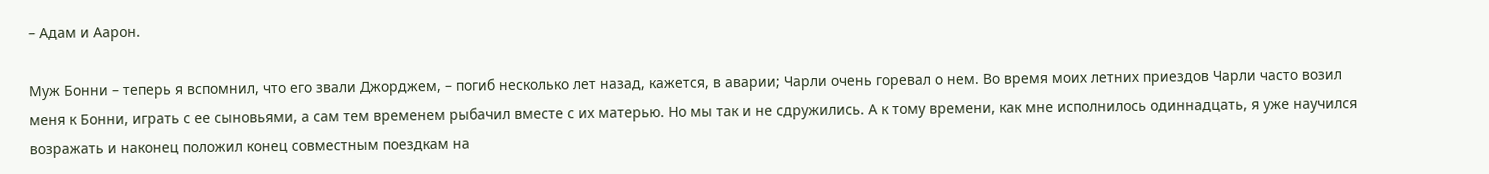– Адам и Аарон.

Муж Бонни – теперь я вспомнил, что его звали Джорджем, – погиб несколько лет назад, кажется, в аварии; Чарли очень горевал о нем. Во время моих летних приездов Чарли часто возил меня к Бонни, играть с ее сыновьями, а сам тем временем рыбачил вместе с их матерью. Но мы так и не сдружились. А к тому времени, как мне исполнилось одиннадцать, я уже научился возражать и наконец положил конец совместным поездкам на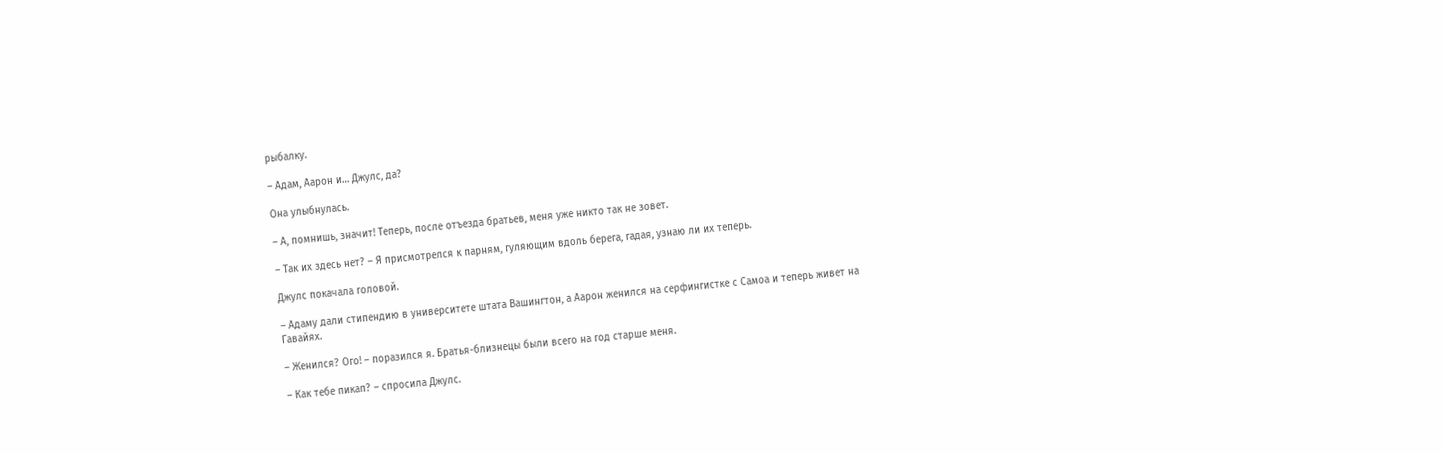рыбалку.

– Адам, Аарон и… Джулс, да?

Она улыбнулась.

– А, помнишь, значит! Теперь, после отъезда братьев, меня уже никто так не зовет.

– Так их здесь нет? – Я присмотрелся к парням, гуляющим вдоль берега, гадая, узнаю ли их теперь.

Джулс покачала головой.

– Адаму дали стипендию в университете штата Вашингтон, а Аарон женился на серфингистке с Самоа и теперь живет на Гавайях.

– Женился? Ого! – поразился я. Братья-близнецы были всего на год старше меня.

– Как тебе пикап? – спросила Джулс.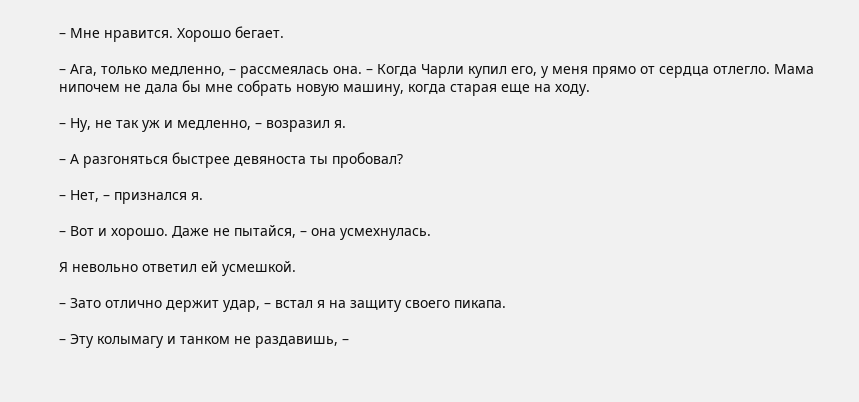– Мне нравится. Хорошо бегает.

– Ага, только медленно, – рассмеялась она. – Когда Чарли купил его, у меня прямо от сердца отлегло. Мама нипочем не дала бы мне собрать новую машину, когда старая еще на ходу.

– Ну, не так уж и медленно, – возразил я.

– А разгоняться быстрее девяноста ты пробовал?

– Нет, – признался я.

– Вот и хорошо. Даже не пытайся, – она усмехнулась.

Я невольно ответил ей усмешкой.

– Зато отлично держит удар, – встал я на защиту своего пикапа.

– Эту колымагу и танком не раздавишь, –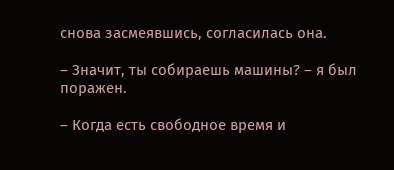снова засмеявшись, согласилась она.

– Значит, ты собираешь машины? – я был поражен.

– Когда есть свободное время и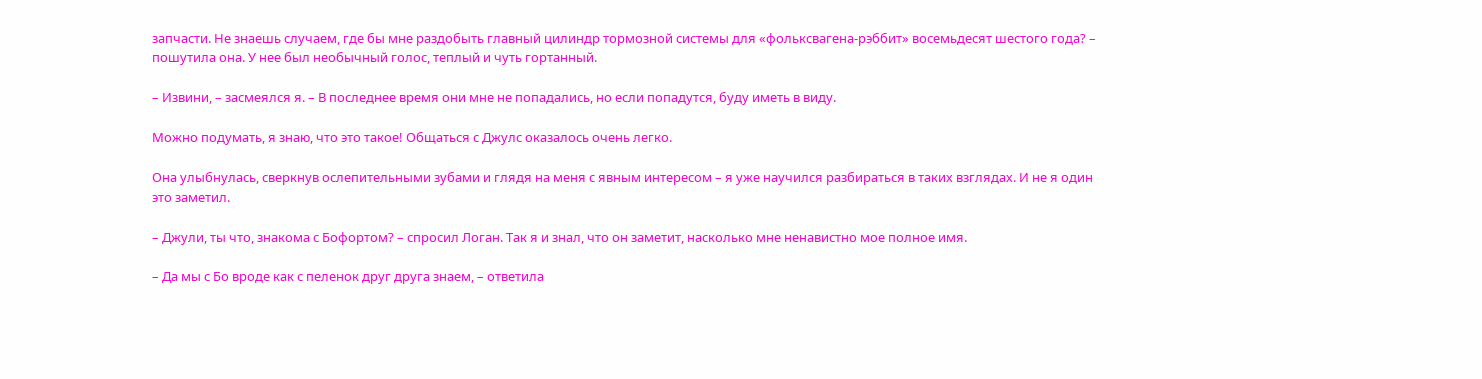запчасти. Не знаешь случаем, где бы мне раздобыть главный цилиндр тормозной системы для «фольксвагена-рэббит» восемьдесят шестого года? – пошутила она. У нее был необычный голос, теплый и чуть гортанный.

– Извини, – засмеялся я. – В последнее время они мне не попадались, но если попадутся, буду иметь в виду.

Можно подумать, я знаю, что это такое! Общаться с Джулс оказалось очень легко.

Она улыбнулась, сверкнув ослепительными зубами и глядя на меня с явным интересом – я уже научился разбираться в таких взглядах. И не я один это заметил.

– Джули, ты что, знакома с Бофортом? – спросил Логан. Так я и знал, что он заметит, насколько мне ненавистно мое полное имя.

– Да мы с Бо вроде как с пеленок друг друга знаем, – ответила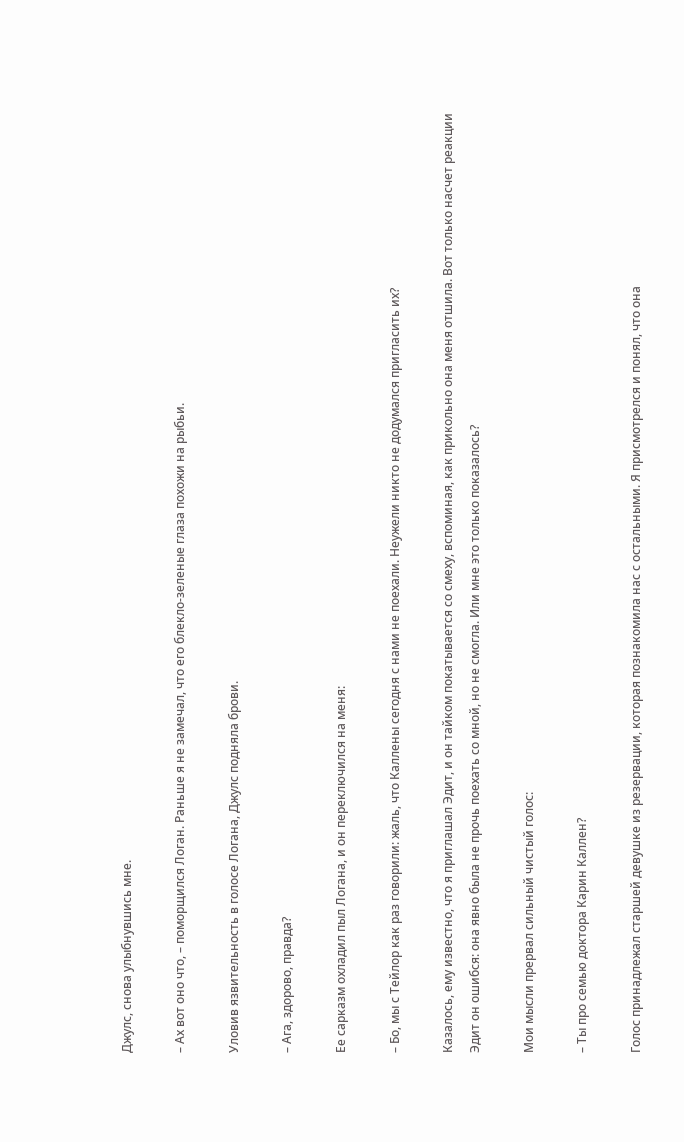Джулс, снова улыбнувшись мне.

– Ах вот оно что, – поморщился Логан. Раньше я не замечал, что его блекло-зеленые глаза похожи на рыбьи.

Уловив язвительность в голосе Логана, Джулс подняла брови.

– Ага, здорово, правда?

Ее сарказм охладил пыл Логана, и он переключился на меня:

– Бо, мы с Тейлор как раз говорили: жаль, что Каллены сегодня с нами не поехали. Неужели никто не додумался пригласить их?

Казалось, ему известно, что я приглашал Эдит, и он тайком покатывается со смеху, вспоминая, как прикольно она меня отшила. Вот только насчет реакции Эдит он ошибся: она явно была не прочь поехать со мной, но не смогла. Или мне это только показалось?

Мои мысли прервал сильный чистый голос:

– Ты про семью доктора Карин Каллен?

Голос принадлежал старшей девушке из резервации, которая познакомила нас с остальными. Я присмотрелся и понял, что она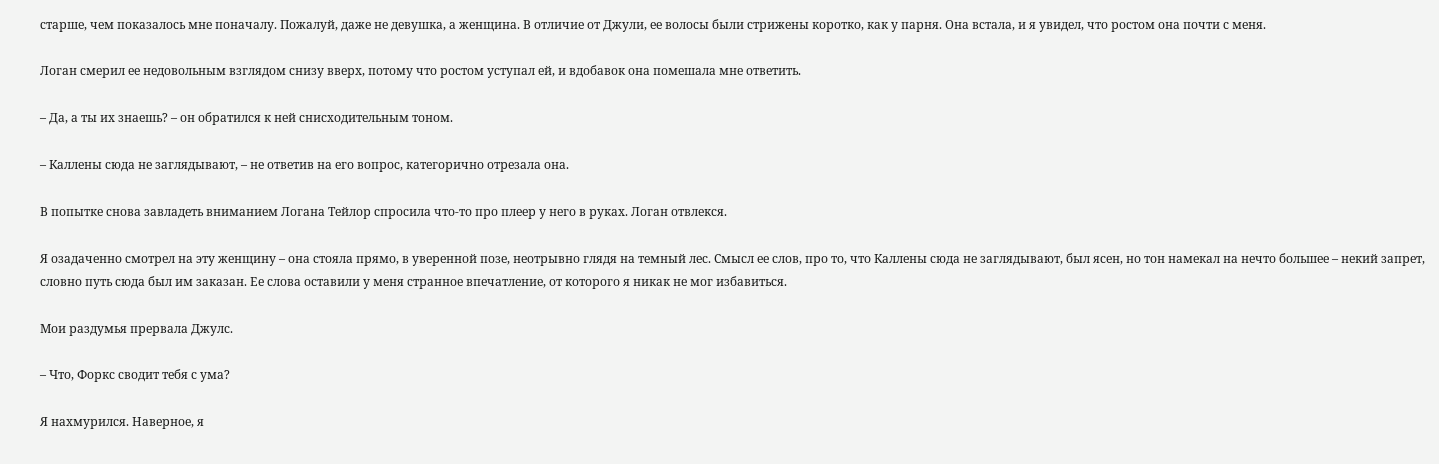старше, чем показалось мне поначалу. Пожалуй, даже не девушка, а женщина. В отличие от Джули, ее волосы были стрижены коротко, как у парня. Она встала, и я увидел, что ростом она почти с меня.

Логан смерил ее недовольным взглядом снизу вверх, потому что ростом уступал ей, и вдобавок она помешала мне ответить.

– Да, а ты их знаешь? – он обратился к ней снисходительным тоном.

– Каллены сюда не заглядывают, – не ответив на его вопрос, категорично отрезала она.

В попытке снова завладеть вниманием Логана Тейлор спросила что-то про плеер у него в руках. Логан отвлекся.

Я озадаченно смотрел на эту женщину – она стояла прямо, в уверенной позе, неотрывно глядя на темный лес. Смысл ее слов, про то, что Каллены сюда не заглядывают, был ясен, но тон намекал на нечто большее – некий запрет, словно путь сюда был им заказан. Ее слова оставили у меня странное впечатление, от которого я никак не мог избавиться.

Мои раздумья прервала Джулс.

– Что, Форкс сводит тебя с ума?

Я нахмурился. Наверное, я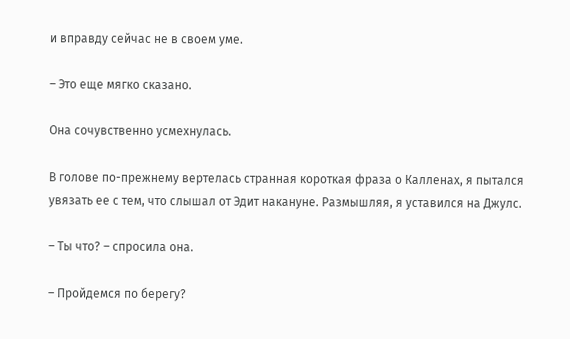и вправду сейчас не в своем уме.

– Это еще мягко сказано.

Она сочувственно усмехнулась.

В голове по-прежнему вертелась странная короткая фраза о Калленах, я пытался увязать ее с тем, что слышал от Эдит накануне. Размышляя, я уставился на Джулс.

– Ты что? – спросила она.

– Пройдемся по берегу?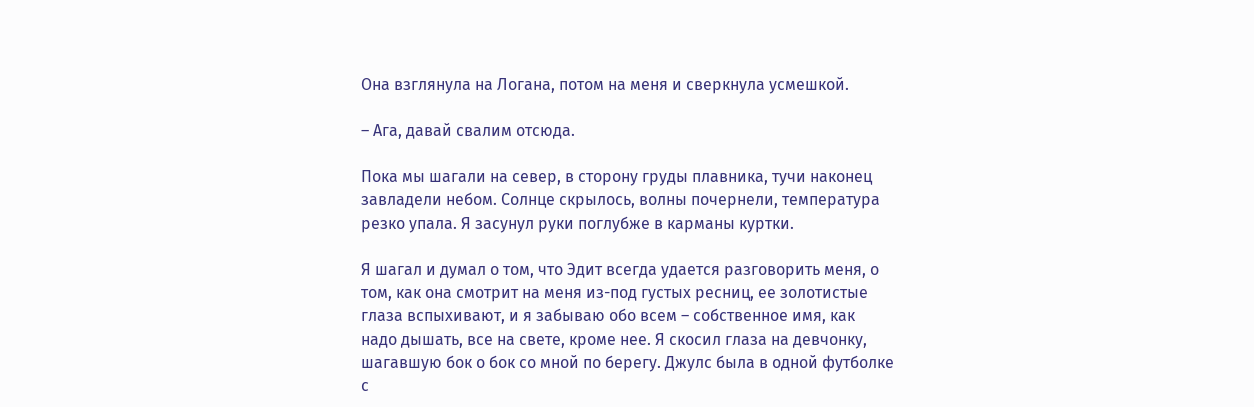Она взглянула на Логана, потом на меня и сверкнула усмешкой.

– Ага, давай свалим отсюда.

Пока мы шагали на север, в сторону груды плавника, тучи наконец завладели небом. Солнце скрылось, волны почернели, температура резко упала. Я засунул руки поглубже в карманы куртки.

Я шагал и думал о том, что Эдит всегда удается разговорить меня, о том, как она смотрит на меня из-под густых ресниц, ее золотистые глаза вспыхивают, и я забываю обо всем – собственное имя, как надо дышать, все на свете, кроме нее. Я скосил глаза на девчонку, шагавшую бок о бок со мной по берегу. Джулс была в одной футболке с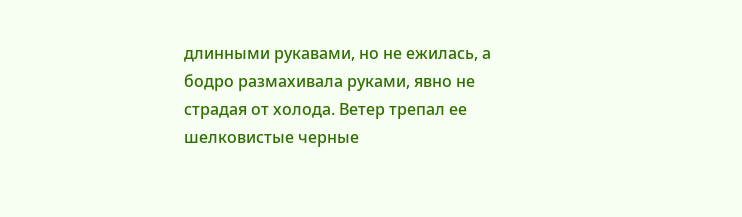длинными рукавами, но не ежилась, а бодро размахивала руками, явно не страдая от холода. Ветер трепал ее шелковистые черные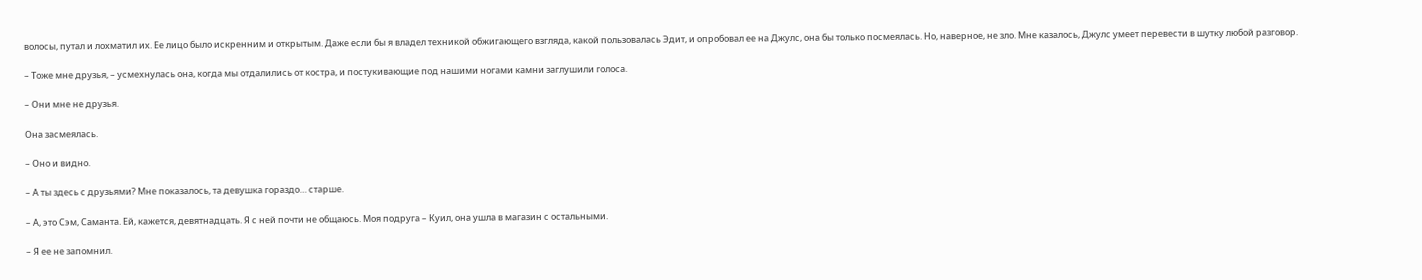волосы, путал и лохматил их. Ее лицо было искренним и открытым. Даже если бы я владел техникой обжигающего взгляда, какой пользовалась Эдит, и опробовал ее на Джулс, она бы только посмеялась. Но, наверное, не зло. Мне казалось, Джулс умеет перевести в шутку любой разговор.

– Тоже мне друзья, – усмехнулась она, когда мы отдалились от костра, и постукивающие под нашими ногами камни заглушили голоса.

– Они мне не друзья.

Она засмеялась.

– Оно и видно.

– А ты здесь с друзьями? Мне показалось, та девушка гораздо… старше.

– А, это Сэм, Саманта. Ей, кажется, девятнадцать. Я с ней почти не общаюсь. Моя подруга – Куил, она ушла в магазин с остальными.

– Я ее не запомнил.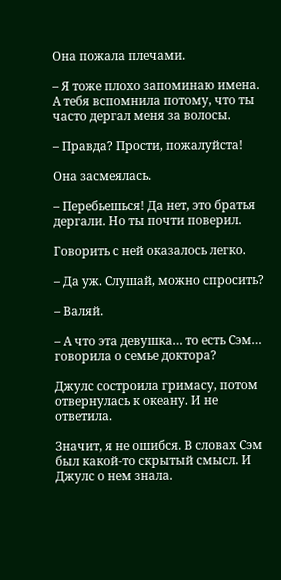Она пожала плечами.

– Я тоже плохо запоминаю имена. А тебя вспомнила потому, что ты часто дергал меня за волосы.

– Правда? Прости, пожалуйста!

Она засмеялась.

– Перебьешься! Да нет, это братья дергали. Но ты почти поверил.

Говорить с ней оказалось легко.

– Да уж. Слушай, можно спросить?

– Валяй.

– А что эта девушка… то есть Сэм… говорила о семье доктора?

Джулс состроила гримасу, потом отвернулась к океану. И не ответила.

Значит, я не ошибся. В словах Сэм был какой-то скрытый смысл. И Джулс о нем знала.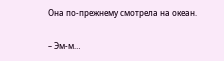Она по-прежнему смотрела на океан.

– Эм-м…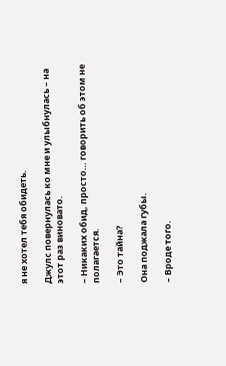я не хотел тебя обидеть.

Джулс повернулась ко мне и улыбнулась – на этот раз виновато.

– Никаких обид, просто… говорить об этом не полагается.

– Это тайна?

Она поджала губы.

– Вроде того.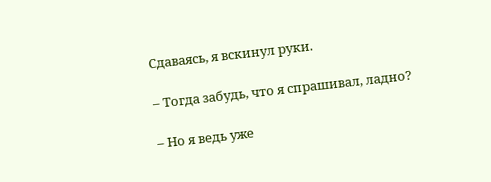Сдаваясь, я вскинул руки.

– Тогда забудь, что я спрашивал, ладно?

– Но я ведь уже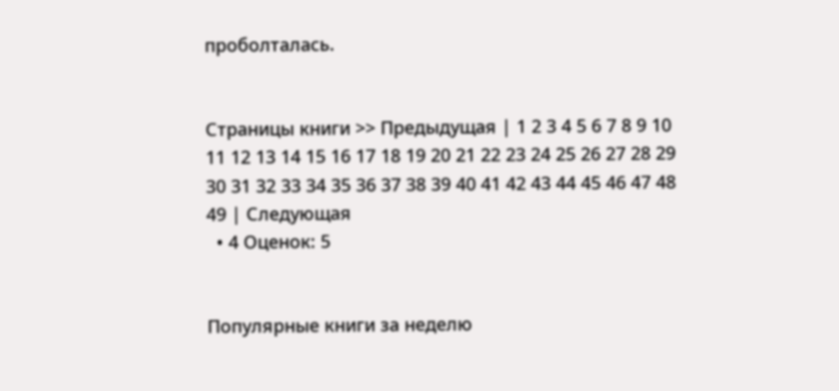проболталась.


Страницы книги >> Предыдущая | 1 2 3 4 5 6 7 8 9 10 11 12 13 14 15 16 17 18 19 20 21 22 23 24 25 26 27 28 29 30 31 32 33 34 35 36 37 38 39 40 41 42 43 44 45 46 47 48 49 | Следующая
  • 4 Оценок: 5


Популярные книги за неделю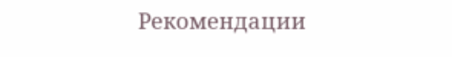Рекомендации